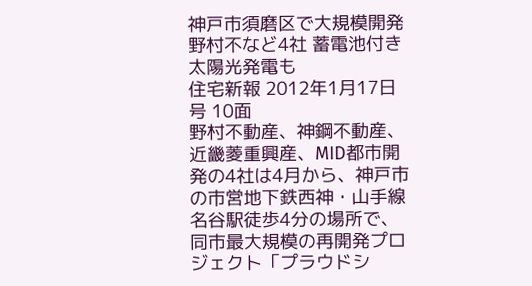神戸市須磨区で大規模開発 野村不など4社 蓄電池付き太陽光発電も
住宅新報 2012年1月17日 号 10面
野村不動産、神鋼不動産、近畿菱重興産、MID都市開発の4社は4月から、神戸市の市営地下鉄西神・山手線名谷駅徒歩4分の場所で、同市最大規模の再開発プロジェクト「プラウドシ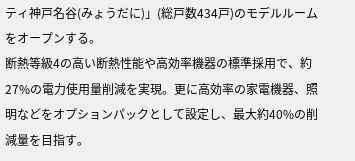ティ神戸名谷(みょうだに)」(総戸数434戸)のモデルルームをオープンする。
断熱等級4の高い断熱性能や高効率機器の標準採用で、約27%の電力使用量削減を実現。更に高効率の家電機器、照明などをオプションパックとして設定し、最大約40%の削減量を目指す。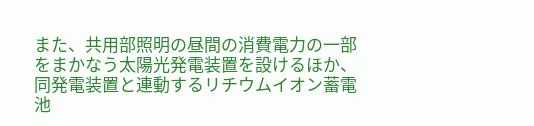また、共用部照明の昼間の消費電力の一部をまかなう太陽光発電装置を設けるほか、同発電装置と連動するリチウムイオン蓄電池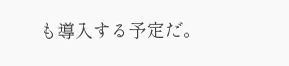も導入する予定だ。